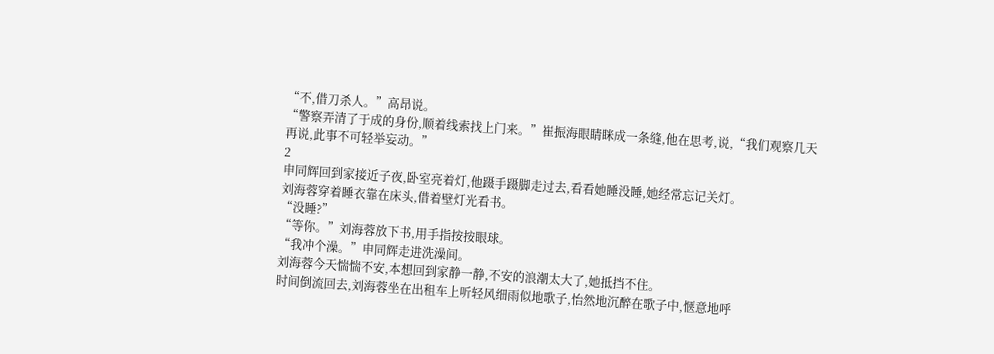“不,借刀杀人。”高昂说。
“警察弄清了于成的身份,顺着线索找上门来。”崔振海眼睛眯成一条缝,他在思考,说,“我们观察几天再说,此事不可轻举妄动。”
2
申同辉回到家接近子夜,卧室亮着灯,他蹑手蹑脚走过去,看看她睡没睡,她经常忘记关灯。
刘海蓉穿着睡衣靠在床头,借着壁灯光看书。
“没睡?”
“等你。”刘海蓉放下书,用手指按按眼球。
“我冲个澡。”申同辉走进洗澡间。
刘海蓉今天惴惴不安,本想回到家静一静,不安的浪潮太大了,她抵挡不住。
时间倒流回去,刘海蓉坐在出租车上听轻风细雨似地歌子,怡然地沉醉在歌子中,惬意地呼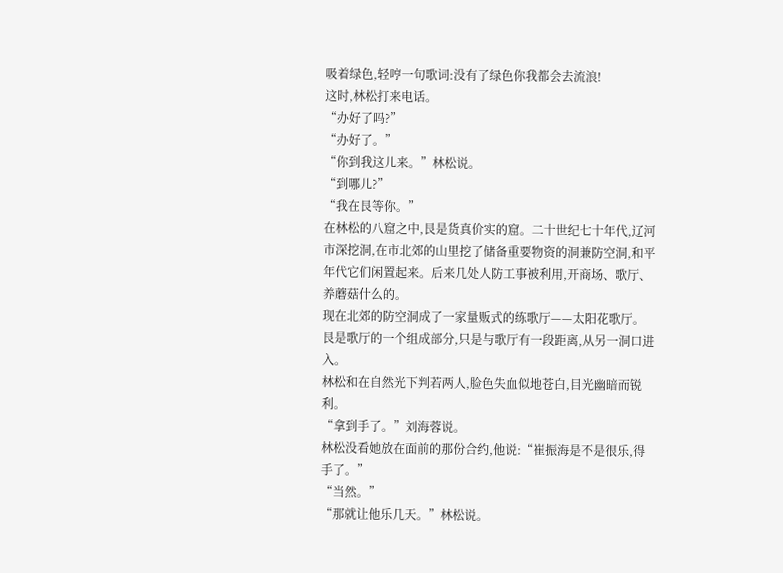吸着绿色,轻哼一句歌词:没有了绿色你我都会去流浪!
这时,林松打来电话。
“办好了吗?”
“办好了。”
“你到我这儿来。”林松说。
“到哪儿?”
“我在艮等你。”
在林松的八窟之中,艮是货真价实的窟。二十世纪七十年代,辽河市深挖洞,在市北郊的山里挖了储备重要物资的洞兼防空洞,和平年代它们闲置起来。后来几处人防工事被利用,开商场、歌厅、养蘑菇什么的。
现在北郊的防空洞成了一家量贩式的练歌厅——太阳花歌厅。艮是歌厅的一个组成部分,只是与歌厅有一段距离,从另一洞口进入。
林松和在自然光下判若两人,脸色失血似地苍白,目光幽暗而锐利。
“拿到手了。”刘海蓉说。
林松没看她放在面前的那份合约,他说:“崔振海是不是很乐,得手了。”
“当然。”
“那就让他乐几天。”林松说。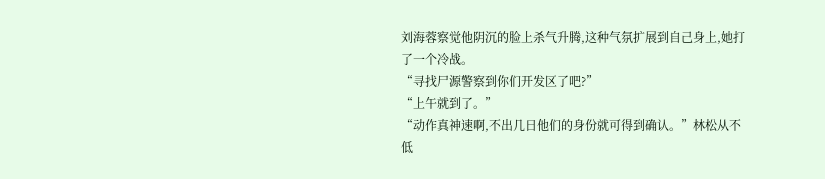刘海蓉察觉他阴沉的脸上杀气升腾,这种气氛扩展到自己身上,她打了一个冷战。
“寻找尸源警察到你们开发区了吧?”
“上午就到了。”
“动作真神速啊,不出几日他们的身份就可得到确认。”林松从不低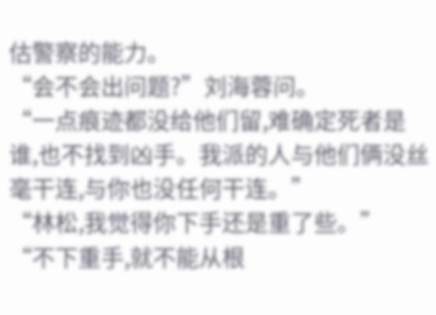估警察的能力。
“会不会出问题?”刘海蓉问。
“一点痕迹都没给他们留,难确定死者是谁,也不找到凶手。我派的人与他们俩没丝毫干连,与你也没任何干连。”
“林松,我觉得你下手还是重了些。”
“不下重手,就不能从根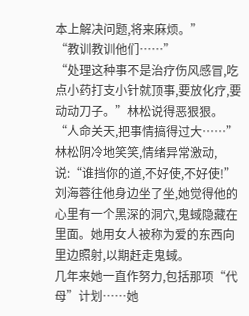本上解决问题,将来麻烦。”
“教训教训他们……”
“处理这种事不是治疗伤风感冒,吃点小药打支小针就顶事,要放化疗,要动动刀子。”林松说得恶狠狠。
“人命关天,把事情搞得过大……”
林松阴冷地笑笑,情绪异常激动,说:“谁挡你的道,不好使,不好使!”
刘海蓉往他身边坐了坐,她觉得他的心里有一个黑深的洞穴,鬼蜮隐藏在里面。她用女人被称为爱的东西向里边照射,以期赶走鬼蜮。
几年来她一直作努力,包括那项“代母”计划……她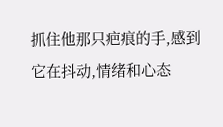抓住他那只疤痕的手,感到它在抖动,情绪和心态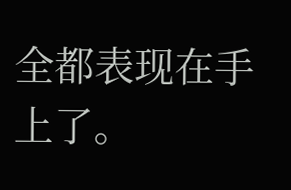全都表现在手上了。